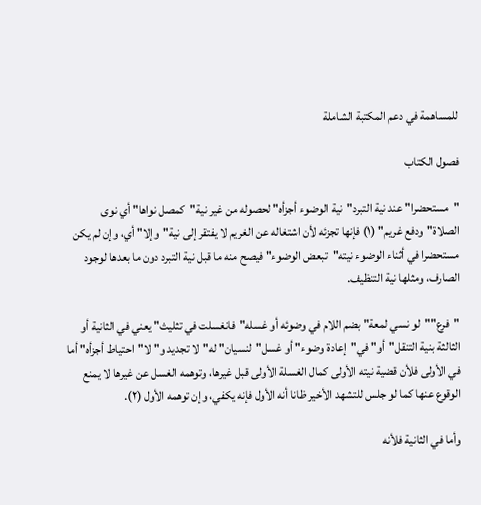للمساهمة في دعم المكتبة الشاملة

فصول الكتاب

"مستحضرا" عند نية التبرد"نية الوضوء أجزأه" لحصوله من غير نية"كمصل نواها" أي نوى الصلاة"ودفع غريم" (١) فإنها تجزئه لأن اشتغاله عن الغريم لا يفتقر إلى نية"وإلا" أي، وإن لم يكن مستحضرا في أثناء الوضوء نيته"تبعض الوضوء" فيصح منه ما قبل نية التبرد دون ما بعدها لوجود الصارف، ومثلها نية التنظيف.

"فرع""لو نسي لمعة" بضم اللام في وضوئه أو غسله"فانغسلت في تثليث" يعني في الثانية أو الثالثة بنية التنقل"أو" في"إعادة وضوء" أو غسل"لنسيان" له"لا تجديد و" لا"احتياط أجزأه" أما في الأولى فلأن قضية نيته الأولى كمال الغسلة الأولى قبل غيرها، وتوهمه الغسل عن غيرها لا يمنع الوقوع عنها كما لو جلس للتشهد الأخير ظانا أنه الأول فإنه يكفي، وإن توهمه الأول (٢).

وأما في الثانية فلأنه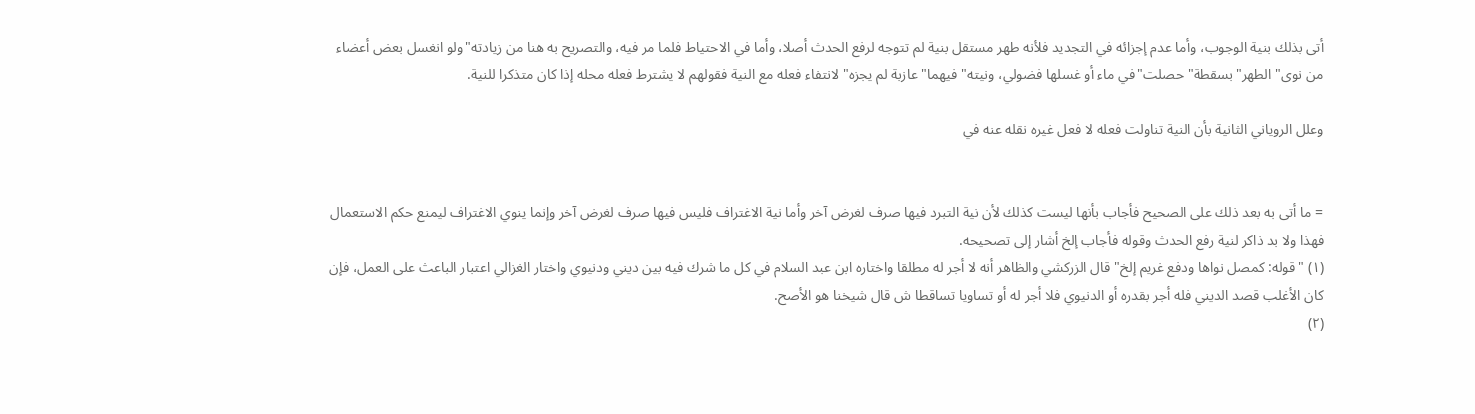أتى بذلك بنية الوجوب، وأما عدم إجزائه في التجديد فلأنه طهر مستقل بنية لم تتوجه لرفع الحدث أصلا، وأما في الاحتياط فلما مر فيه، والتصريح به هنا من زيادته"ولو انغسل بعض أعضاء من نوى" الطهر"بسقطة" حصلت"في ماء أو غسلها فضولي، ونيته" فيهما"عازبة لم يجزه" لانتفاء فعله مع النية فقولهم لا يشترط فعله محله إذا كان متذكرا للنية.

وعلل الروياني الثانية بأن النية تناولت فعله لا فعل غيره نقله عنه في


= ما أتى به بعد ذلك على الصحيح فأجاب بأنها ليست كذلك لأن نية التبرد فيها صرف لغرض آخر وأما نية الاغتراف فليس فيها صرف لغرض آخر وإنما ينوي الاغتراف ليمنع حكم الاستعمال فهذا ولا بد ذاكر لنية رفع الحدث وقوله فأجاب إلخ أشار إلى تصحيحه.
(١) "قوله: كمصل نواها ودفع غريم إلخ" قال الزركشي والظاهر أنه لا أجر له مطلقا واختاره ابن عبد السلام في كل ما شرك فيه بين ديني ودنيوي واختار الغزالي اعتبار الباعث على العمل، فإن كان الأغلب قصد الديني فله أجر بقدره أو الدنيوي فلا أجر له أو تساويا تساقطا ش قال شيخنا هو الأصح.
(٢)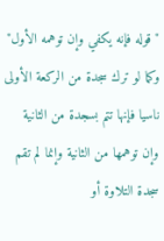"قوله فإنه يكفي وإن توهمه الأول" وكما لو ترك سجدة من الركعة الأولى ناسيا فإنها تتم بسجدة من الثانية وإن توهمها من الثانية وإنما لم تقم سجدة التلاوة أو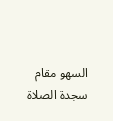السهو مقام سجدة الصلاة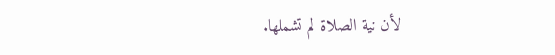لأن نية الصلاة لم تشملها.